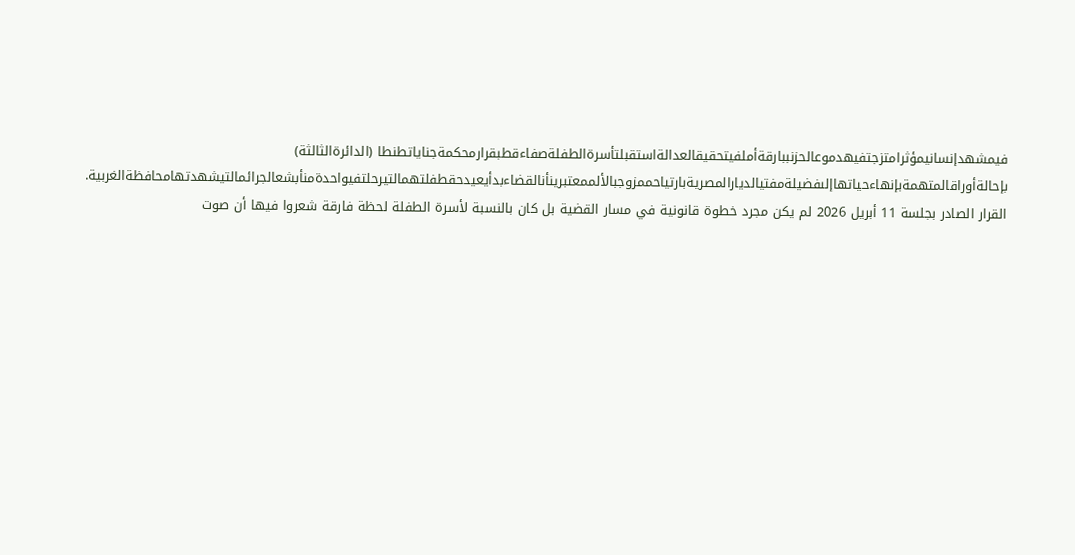فيمشهدإنسانيمؤثرامتزجتفيهدموعالحزنببارقةأملفيتحقيقالعدالةاستقبلتأسرةالطفلةصفاءقطبقرارمحكمةجناياتطنطا (الدائرةالثالثة) بإحالةأوراقالمتهمةبإنهاءحياتهاإلىفضيلةمفتيالديارالمصريةبارتياحممزوجبالألممعتبرينأنالقضاءبدأيعيدحقطفلتهمالتيرحلتفيواحدةمنأبشعالجرائمالتيشهدتهامحافظةالغربية.
القرار الصادر بجلسة 11 أبريل 2026 لم يكن مجرد خطوة قانونية في مسار القضية بل كان بالنسبة لأسرة الطفلة لحظة فارقة شعروا فيها أن صوت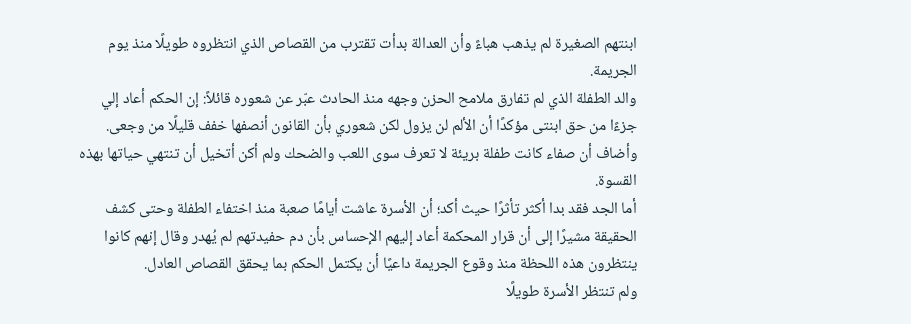ابنتهم الصغيرة لم يذهب هباءً وأن العدالة بدأت تقترب من القصاص الذي انتظروه طويلًا منذ يوم الجريمة.
والد الطفلة الذي لم تفارق ملامح الحزن وجهه منذ الحادث عبّر عن شعوره قائلاً: إن الحكم أعاد إلي جزءًا من حق ابنتى مؤكدًا أن الألم لن يزول لكن شعوري بأن القانون أنصفها خفف قليلًا من وجعى.
وأضاف أن صفاء كانت طفلة بريئة لا تعرف سوى اللعب والضحك ولم أكن أتخيل أن تنتهي حياتها بهذه القسوة.
أما الجد فقد بدا أكثر تأثرًا حيث أكد؛ أن الأسرة عاشت أيامًا صعبة منذ اختفاء الطفلة وحتى كشف الحقيقة مشيرًا إلى أن قرار المحكمة أعاد إليهم الإحساس بأن دم حفيدتهم لم يُهدر وقال إنهم كانوا ينتظرون هذه اللحظة منذ وقوع الجريمة داعيًا أن يكتمل الحكم بما يحقق القصاص العادل.
ولم تنتظر الأسرة طويلًا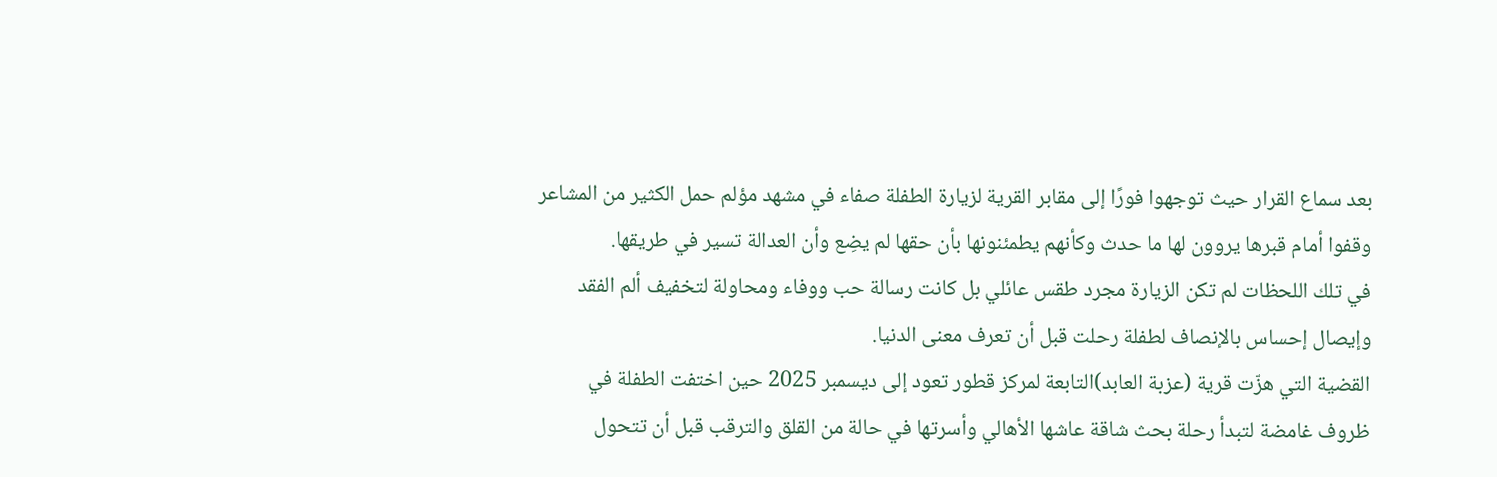بعد سماع القرار حيث توجهوا فورًا إلى مقابر القرية لزيارة الطفلة صفاء في مشهد مؤلم حمل الكثير من المشاعر وقفوا أمام قبرها يروون لها ما حدث وكأنهم يطمئنونها بأن حقها لم يضِع وأن العدالة تسير في طريقها.
في تلك اللحظات لم تكن الزيارة مجرد طقس عائلي بل كانت رسالة حب ووفاء ومحاولة لتخفيف ألم الفقد وإيصال إحساس بالإنصاف لطفلة رحلت قبل أن تعرف معنى الدنيا.
القضية التي هزّت قرية (عزبة العابد)التابعة لمركز قطور تعود إلى ديسمبر 2025 حين اختفت الطفلة في ظروف غامضة لتبدأ رحلة بحث شاقة عاشها الأهالي وأسرتها في حالة من القلق والترقب قبل أن تتحول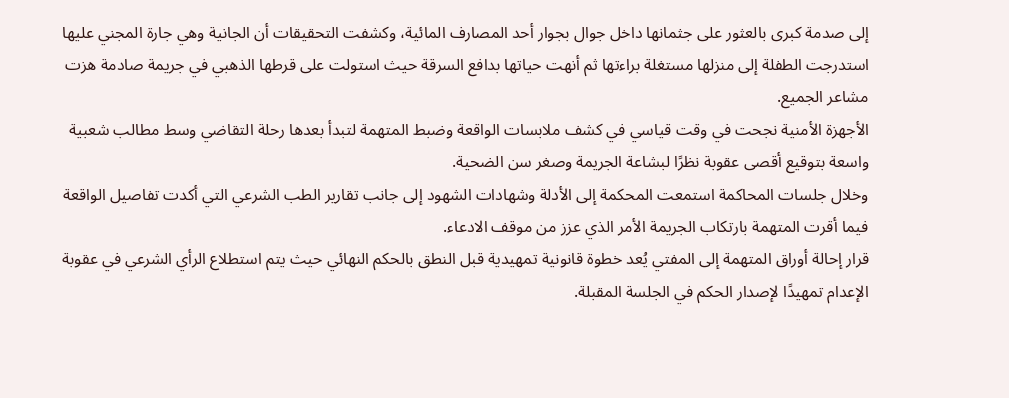إلى صدمة كبرى بالعثور على جثمانها داخل جوال بجوار أحد المصارف المائية، وكشفت التحقيقات أن الجانية وهي جارة المجني عليها استدرجت الطفلة إلى منزلها مستغلة براءتها ثم أنهت حياتها بدافع السرقة حيث استولت على قرطها الذهبي في جريمة صادمة هزت مشاعر الجميع.
الأجهزة الأمنية نجحت في وقت قياسي في كشف ملابسات الواقعة وضبط المتهمة لتبدأ بعدها رحلة التقاضي وسط مطالب شعبية واسعة بتوقيع أقصى عقوبة نظرًا لبشاعة الجريمة وصغر سن الضحية.
وخلال جلسات المحاكمة استمعت المحكمة إلى الأدلة وشهادات الشهود إلى جانب تقارير الطب الشرعي التي أكدت تفاصيل الواقعة فيما أقرت المتهمة بارتكاب الجريمة الأمر الذي عزز من موقف الادعاء.
قرار إحالة أوراق المتهمة إلى المفتي يُعد خطوة قانونية تمهيدية قبل النطق بالحكم النهائي حيث يتم استطلاع الرأي الشرعي في عقوبة الإعدام تمهيدًا لإصدار الحكم في الجلسة المقبلة.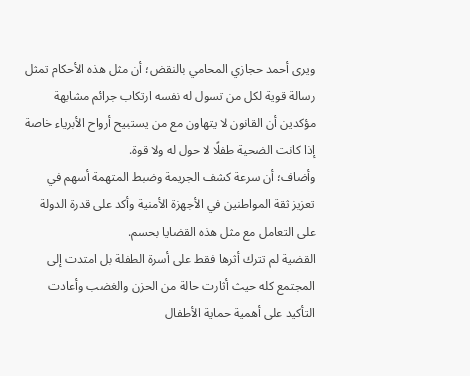ويرى أحمد حجازي المحامي بالنقض؛ أن مثل هذه الأحكام تمثل رسالة قوية لكل من تسول له نفسه ارتكاب جرائم مشابهة مؤكدين أن القانون لا يتهاون مع من يستبيح أرواح الأبرياء خاصة إذا كانت الضحية طفلًا لا حول له ولا قوة.
وأضاف؛ أن سرعة كشف الجريمة وضبط المتهمة أسهم في تعزيز ثقة المواطنين في الأجهزة الأمنية وأكد على قدرة الدولة على التعامل مع مثل هذه القضايا بحسم.
القضية لم تترك أثرها فقط على أسرة الطفلة بل امتدت إلى المجتمع كله حيث أثارت حالة من الحزن والغضب وأعادت التأكيد على أهمية حماية الأطفال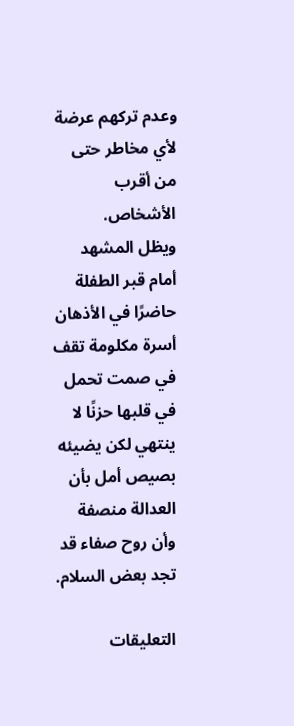وعدم تركهم عرضة لأي مخاطر حتى من أقرب الأشخاص.
ويظل المشهد أمام قبر الطفلة حاضرًا في الأذهان أسرة مكلومة تقف في صمت تحمل في قلبها حزنًا لا ينتهي لكن يضيئه بصيص أمل بأن العدالة منصفة وأن روح صفاء قد تجد بعض السلام.

التعليقات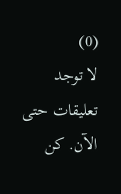(0)
لا توجد تعليقات حتى الآن. كن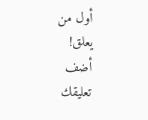أول من يعلق!
أضف تعليقك